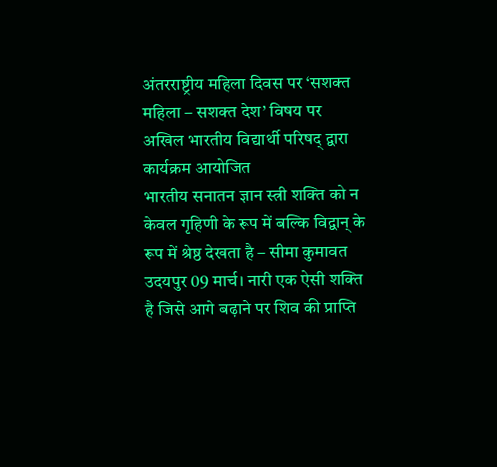अंतरराष्ट्रीय महिला दिवस पर ‘सशक्त महिला – सशक्त देश’ विषय पर अखिल भारतीय विद्यार्थी परिषद् द्वारा कार्यक्रम आयोजित
भारतीय सनातन ज्ञान स्त्री शक्ति को न केवल गृहिणी के रूप में बल्कि विद्वान् के रूप में श्रेष्ठ देखता है – सीमा कुमावत
उदयपुर 09 मार्च। नारी एक ऐसी शक्ति है जिसे आगे बढ़ाने पर शिव की प्राप्ति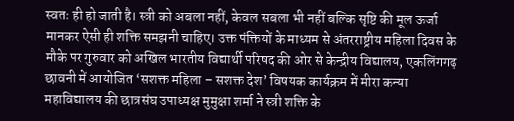स्वतः ही हो जाती है। स्त्री को अबला नहीं, केवल सबला भी नहीं बल्कि सृष्टि की मूल ऊर्जा मानकर ऐसी ही शक्ति समझनी चाहिए। उक्त पंक्तियों के माध्यम से अंतरराष्ट्रीय महिला दिवस के मौके पर गुरुवार को अखिल भारतीय विद्यार्थी परिषद की ओर से केन्द्रीय विद्यालय, एकलिंगगढ़ छावनी में आयोजित ‘सशक्त महिला – सशक्त देश’ विषयक कार्यक्रम में मीरा कन्या महाविद्यालय की छात्रसंघ उपाध्यक्ष मुमुक्षा शर्मा ने स्त्री शक्ति के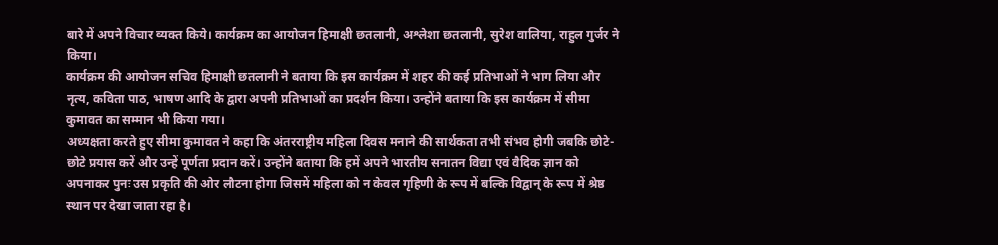बारे में अपने विचार व्यक्त किये। कार्यक्रम का आयोजन हिमाक्षी छतलानी, अश्लेशा छतलानी, सुरेश वालिया, राहुल गुर्जर ने किया।
कार्यक्रम की आयोजन सचिव हिमाक्षी छतलानी ने बताया कि इस कार्यक्रम में शहर की कई प्रतिभाओं ने भाग लिया और नृत्य, कविता पाठ, भाषण आदि के द्वारा अपनी प्रतिभाओं का प्रदर्शन किया। उन्होंने बताया कि इस कार्यक्रम में सीमा कुमावत का सम्मान भी किया गया।
अध्यक्षता करते हुए सीमा कुमावत ने कहा कि अंतरराष्ट्रीय महिला दिवस मनाने की सार्थकता तभी संभव होगी जबकि छोटे-छोटे प्रयास करें और उन्हें पूर्णता प्रदान करें। उन्होंने बताया कि हमें अपने भारतीय सनातन विद्या एवं वैदिक ज्ञान को अपनाकर पुनः उस प्रकृति की ओर लौटना होगा जिसमें महिला को न केवल गृहिणी के रूप में बल्कि विद्वान् के रूप में श्रेष्ठ स्थान पर देखा जाता रहा है।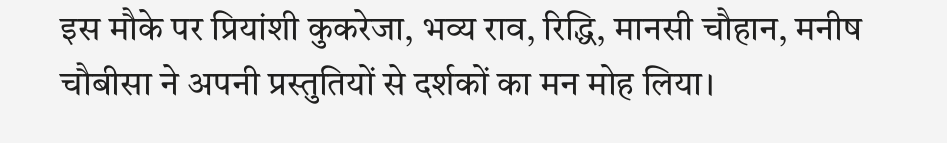इस मौके पर प्रियांशी कुकरेजा, भव्य राव, रिद्धि, मानसी चौहान, मनीष चौबीसा ने अपनी प्रस्तुतियों से दर्शकों का मन मोह लिया।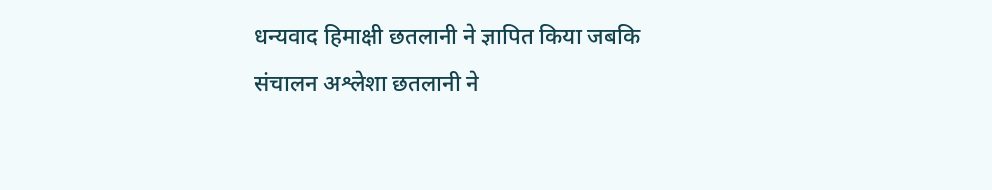धन्यवाद हिमाक्षी छतलानी ने ज्ञापित किया जबकि संचालन अश्लेशा छतलानी ने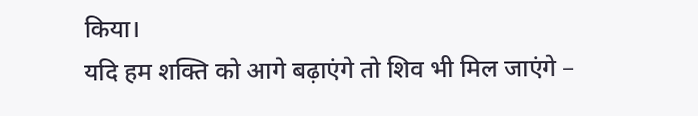किया।
यदि हम शक्ति को आगे बढ़ाएंगे तो शिव भी मिल जाएंगे –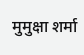मुमुक्षा शर्मा